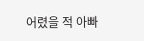어렸을 적 아빠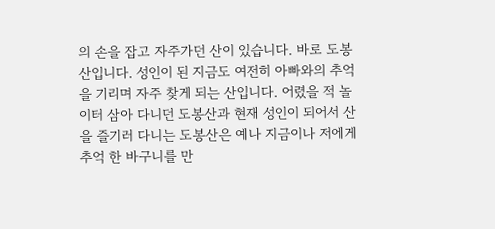의 손을 잡고 자주가던 산이 있습니다. 바로 도봉산입니다. 성인이 된 지금도 여전히 아빠와의 추억을 기리며 자주 찾게 되는 산입니다. 어렸을 적 놀이터 삼아 다니던 도봉산과 현재 성인이 되어서 산을 즐기러 다니는 도봉산은 예나 지금이나 저에게 추억 한 바구니를 만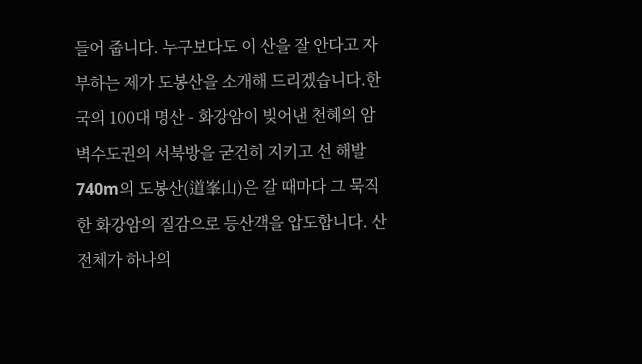들어 줍니다. 누구보다도 이 산을 잘 안다고 자부하는 제가 도봉산을 소개해 드리겠습니다.한국의 100대 명산 - 화강암이 빚어낸 천혜의 암벽수도권의 서북방을 굳건히 지키고 선 해발 740m의 도봉산(道峯山)은 갈 때마다 그 묵직한 화강암의 질감으로 등산객을 압도합니다. 산 전체가 하나의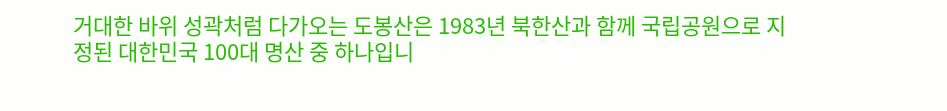거대한 바위 성곽처럼 다가오는 도봉산은 1983년 북한산과 함께 국립공원으로 지정된 대한민국 100대 명산 중 하나입니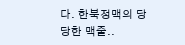다. 한북정맥의 당당한 맥줄..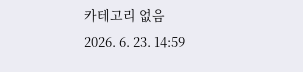카테고리 없음
2026. 6. 23. 14:59